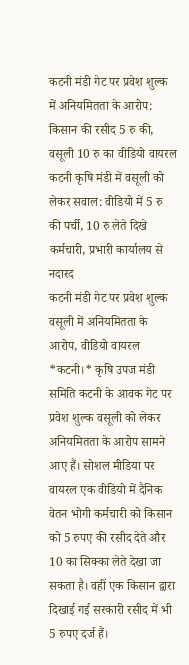कटनी मंडी गेट पर प्रवेश शुल्क में अनियमितता के आरोप: किसान की रसीद 5 रु की, वसूली 10 रु का वीडियो वायरल
कटनी कृषि मंडी में वसूली को लेकर सवाल: वीडियो में 5 रु की पर्ची, 10 रु लेते दिखे कर्मचारी, प्रभारी कार्यालय से नदारद
कटनी मंडी गेट पर प्रवेश शुल्क वसूली में अनियमितता के आरोप, वीडियो वायरल
*कटनी।* कृषि उपज मंडी समिति कटनी के आवक गेट पर प्रवेश शुल्क वसूली को लेकर अनियमितता के आरोप सामने आए हैं। सोशल मीडिया पर वायरल एक वीडियो में दैनिक वेतन भोगी कर्मचारी को किसान को 5 रुपए की रसीद देते और 10 का सिक्का लेते देखा जा सकता है। वहीं एक किसान द्वारा दिखाई गई सरकारी रसीद में भी 5 रुपए दर्ज हैं।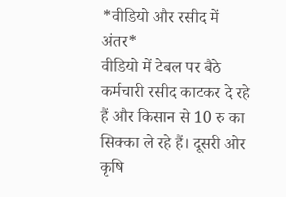*वीडियो और रसीद में अंतर*
वीडियो में टेबल पर बैठे कर्मचारी रसीद काटकर दे रहे हैं और किसान से 10 रु का सिक्का ले रहे हैं। दूसरी ओर कृषि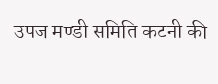उपज मण्डी समिति कटनी की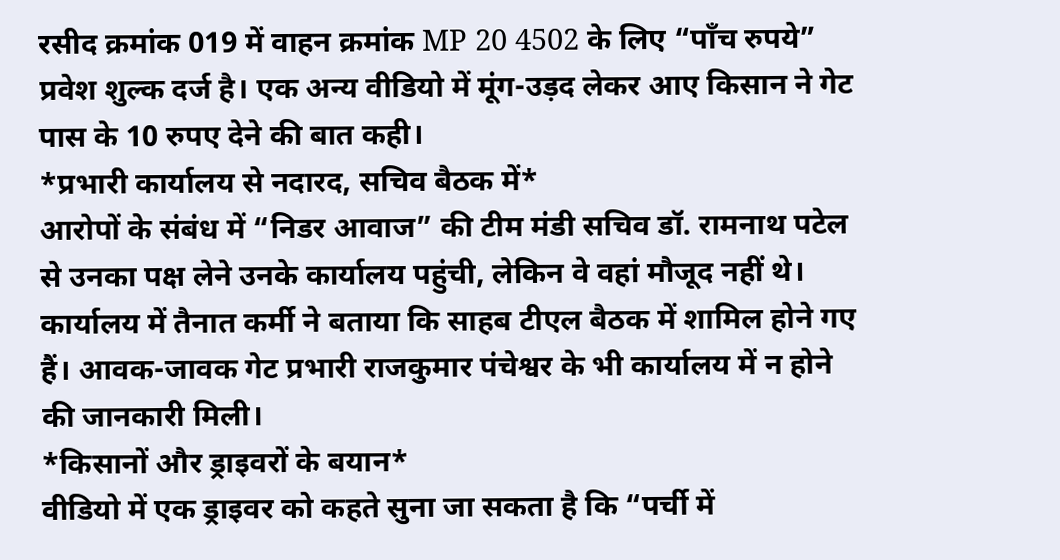रसीद क्रमांक 019 में वाहन क्रमांक MP 20 4502 के लिए “पाँच रुपये” प्रवेश शुल्क दर्ज है। एक अन्य वीडियो में मूंग-उड़द लेकर आए किसान ने गेट पास के 10 रुपए देने की बात कही।
*प्रभारी कार्यालय से नदारद, सचिव बैठक में*
आरोपों के संबंध में “निडर आवाज” की टीम मंडी सचिव डॉ. रामनाथ पटेल से उनका पक्ष लेने उनके कार्यालय पहुंची, लेकिन वे वहां मौजूद नहीं थे। कार्यालय में तैनात कर्मी ने बताया कि साहब टीएल बैठक में शामिल होने गए हैं। आवक-जावक गेट प्रभारी राजकुमार पंचेश्वर के भी कार्यालय में न होने की जानकारी मिली।
*किसानों और ड्राइवरों के बयान*
वीडियो में एक ड्राइवर को कहते सुना जा सकता है कि “पर्ची में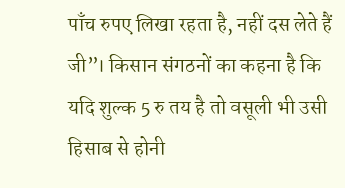पाँच रुपए लिखा रहता है, नहीं दस लेते हैं जी”। किसान संगठनों का कहना है कि यदि शुल्क 5 रु तय है तो वसूली भी उसी हिसाब से होनी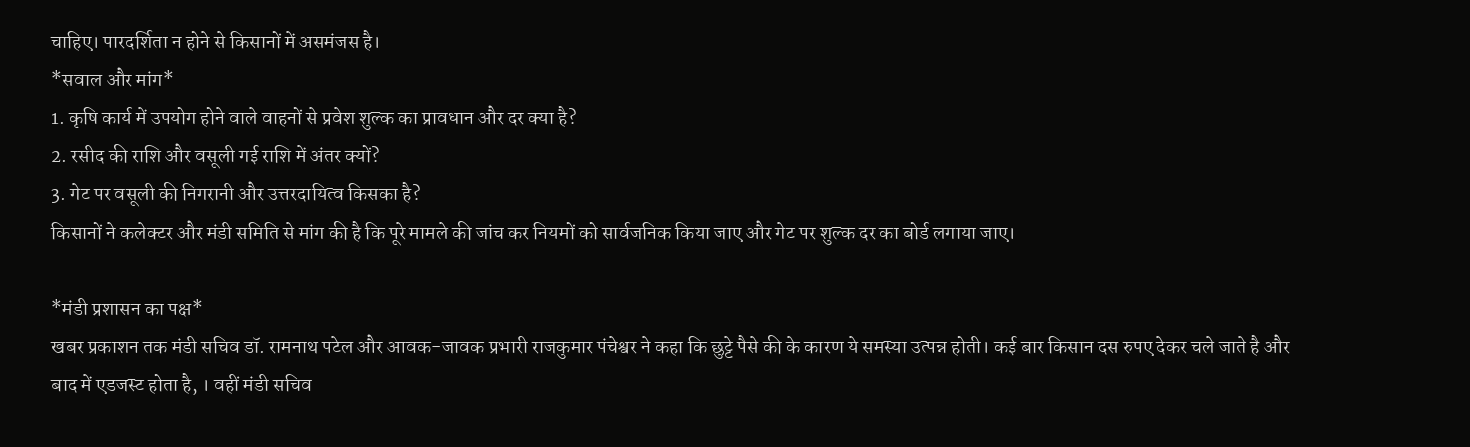चाहिए। पारदर्शिता न होने से किसानों में असमंजस है।
*सवाल और मांग*
1. कृषि कार्य में उपयोग होने वाले वाहनों से प्रवेश शुल्क का प्रावधान और दर क्या है?
2. रसीद की राशि और वसूली गई राशि में अंतर क्यों?
3. गेट पर वसूली की निगरानी और उत्तरदायित्व किसका है?
किसानों ने कलेक्टर और मंडी समिति से मांग की है कि पूरे मामले की जांच कर नियमों को सार्वजनिक किया जाए और गेट पर शुल्क दर का बोर्ड लगाया जाए।

*मंडी प्रशासन का पक्ष*
खबर प्रकाशन तक मंडी सचिव डॉ. रामनाथ पटेल और आवक-जावक प्रभारी राजकुमार पंचेश्वर ने कहा कि छुट्टे पैसे की के कारण ये समस्या उत्पन्न होती। कई बार किसान दस रुपए देकर चले जाते है और बाद में एडजस्ट होता है, । वहीं मंडी सचिव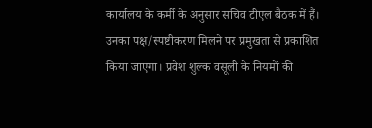कार्यालय के कर्मी के अनुसार सचिव टीएल बैठक में हैं। उनका पक्ष/स्पष्टीकरण मिलने पर प्रमुखता से प्रकाशित किया जाएगा। प्रवेश शुल्क वसूली के नियमों की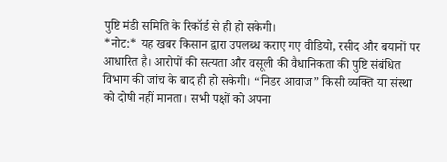पुष्टि मंडी समिति के रिकॉर्ड से ही हो सकेगी।
*नोट:* यह खबर किसान द्वारा उपलब्ध कराए गए वीडियो, रसीद और बयानों पर आधारित है। आरोपों की सत्यता और वसूली की वैधानिकता की पुष्टि संबंधित विभाग की जांच के बाद ही हो सकेगी। “निडर आवाज” किसी व्यक्ति या संस्था को दोषी नहीं मानता। सभी पक्षों को अपना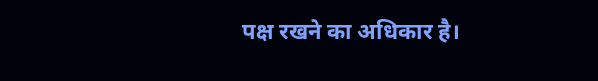पक्ष रखने का अधिकार है।